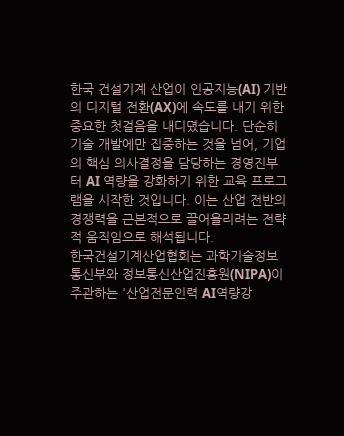한국 건설기계 산업이 인공지능(AI) 기반의 디지털 전환(AX)에 속도를 내기 위한 중요한 첫걸음을 내디뎠습니다. 단순히 기술 개발에만 집중하는 것을 넘어, 기업의 핵심 의사결정을 담당하는 경영진부터 AI 역량을 강화하기 위한 교육 프로그램을 시작한 것입니다. 이는 산업 전반의 경쟁력을 근본적으로 끌어올리려는 전략적 움직임으로 해석됩니다.
한국건설기계산업협회는 과학기술정보통신부와 정보통신산업진흥원(NIPA)이 주관하는 '산업전문인력 AI역량강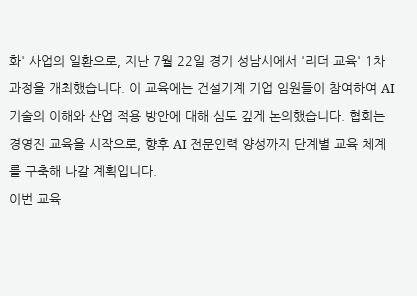화' 사업의 일환으로, 지난 7월 22일 경기 성남시에서 '리더 교육' 1차 과정을 개최했습니다. 이 교육에는 건설기계 기업 임원들이 참여하여 AI 기술의 이해와 산업 적용 방안에 대해 심도 깊게 논의했습니다. 협회는 경영진 교육을 시작으로, 향후 AI 전문인력 양성까지 단계별 교육 체계를 구축해 나갈 계획입니다.
이번 교육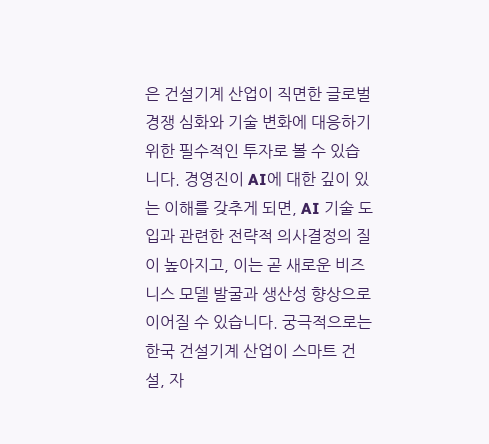은 건설기계 산업이 직면한 글로벌 경쟁 심화와 기술 변화에 대응하기 위한 필수적인 투자로 볼 수 있습니다. 경영진이 AI에 대한 깊이 있는 이해를 갖추게 되면, AI 기술 도입과 관련한 전략적 의사결정의 질이 높아지고, 이는 곧 새로운 비즈니스 모델 발굴과 생산성 향상으로 이어질 수 있습니다. 궁극적으로는 한국 건설기계 산업이 스마트 건설, 자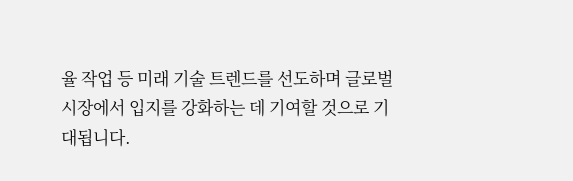율 작업 등 미래 기술 트렌드를 선도하며 글로벌 시장에서 입지를 강화하는 데 기여할 것으로 기대됩니다.